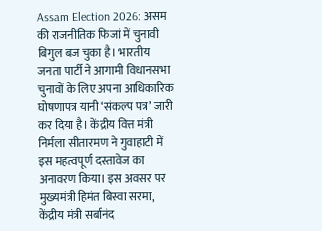Assam Election 2026: असम की राजनीतिक फिजां में चुनावी बिगुल बज चुका है। भारतीय जनता पार्टी ने आगामी विधानसभा चुनावों के लिए अपना आधिकारिक घोषणापत्र यानी ‘संकल्प पत्र’ जारी कर दिया है। केंद्रीय वित्त मंत्री निर्मला सीतारमण ने गुवाहाटी में इस महत्वपूर्ण दस्तावेज का अनावरण किया। इस अवसर पर मुख्यमंत्री हिमंत बिस्वा सरमा, केंद्रीय मंत्री सर्बानंद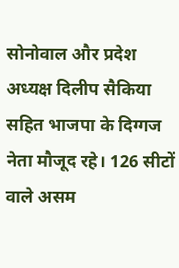सोनोवाल और प्रदेश अध्यक्ष दिलीप सैकिया सहित भाजपा के दिग्गज नेता मौजूद रहे। 126 सीटों वाले असम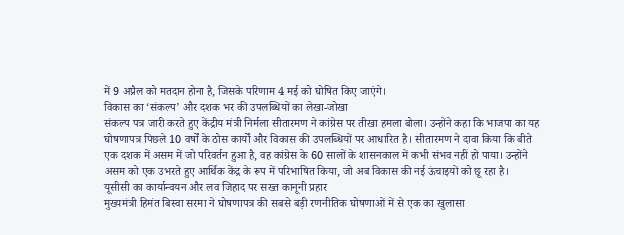में 9 अप्रैल को मतदान होना है, जिसके परिणाम 4 मई को घोषित किए जाएंगे।
विकास का ‘संकल्प’ और दशक भर की उपलब्धियों का लेखा-जोखा
संकल्प पत्र जारी करते हुए केंद्रीय मंत्री निर्मला सीतारमण ने कांग्रेस पर तीखा हमला बोला। उन्होंने कहा कि भाजपा का यह घोषणापत्र पिछले 10 वर्षों के ठोस कार्यों और विकास की उपलब्धियों पर आधारित है। सीतारमण ने दावा किया कि बीते एक दशक में असम में जो परिवर्तन हुआ है, वह कांग्रेस के 60 सालों के शासनकाल में कभी संभव नहीं हो पाया। उन्होंने असम को एक उभरते हुए आर्थिक केंद्र के रूप में परिभाषित किया, जो अब विकास की नई ऊंचाइयों को छू रहा है।
यूसीसी का कार्यान्वयन और लव जिहाद पर सख्त कानूनी प्रहार
मुख्यमंत्री हिमंत बिस्वा सरमा ने घोषणापत्र की सबसे बड़ी रणनीतिक घोषणाओं में से एक का खुलासा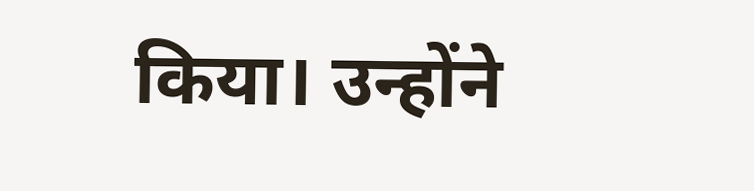किया। उन्होंने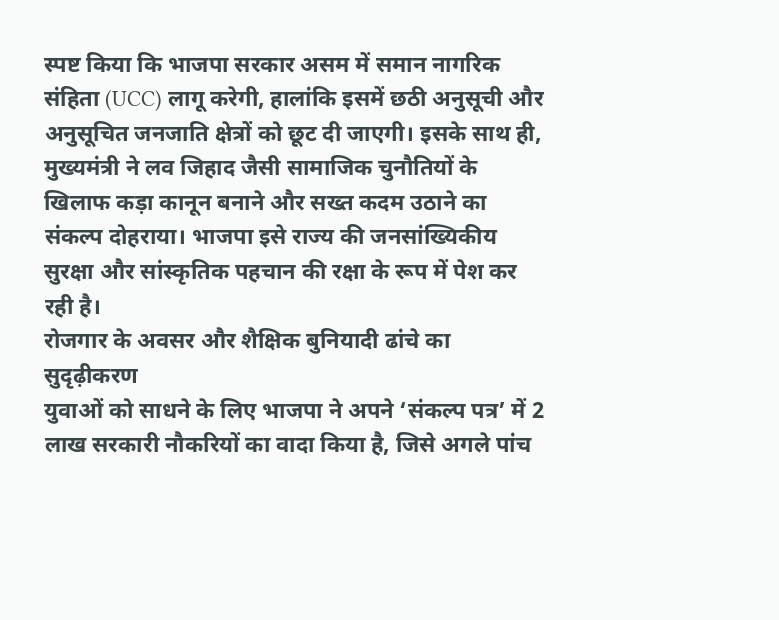स्पष्ट किया कि भाजपा सरकार असम में समान नागरिक संहिता (UCC) लागू करेगी, हालांकि इसमें छठी अनुसूची और अनुसूचित जनजाति क्षेत्रों को छूट दी जाएगी। इसके साथ ही, मुख्यमंत्री ने लव जिहाद जैसी सामाजिक चुनौतियों के खिलाफ कड़ा कानून बनाने और सख्त कदम उठाने का संकल्प दोहराया। भाजपा इसे राज्य की जनसांख्यिकीय सुरक्षा और सांस्कृतिक पहचान की रक्षा के रूप में पेश कर रही है।
रोजगार के अवसर और शैक्षिक बुनियादी ढांचे का सुदृढ़ीकरण
युवाओं को साधने के लिए भाजपा ने अपने ‘संकल्प पत्र’ में 2 लाख सरकारी नौकरियों का वादा किया है, जिसे अगले पांच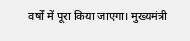वर्षों में पूरा किया जाएगा। मुख्यमंत्री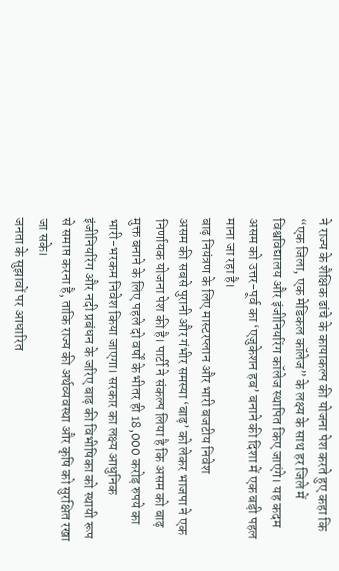ने राज्य के शैक्षिक ढांचे के कायाकल्प की योजना पेश करते हुए कहा कि “एक जिला, एक मेडिकल कॉलेज” के लक्ष्य के साथ हर जिले में विश्वविद्यालय और इंजीनियरिंग कॉलेज स्थापित किए जाएंगे। यह कदम असम को उत्तर-पूर्व का ‘एजुकेशन हब’ बनाने की दिशा में एक बड़ी पहल माना जा रहा है।
बाढ़ नियंत्रण के लिए मास्टरप्लान और भारी बजटीय निवेश
असम की सबसे पुरानी और गंभीर समस्या ‘बाढ़’ को लेकर भाजपा ने एक निर्णायक योजना पेश की है। पार्टी ने संकल्प लिया है कि असम को बाढ़ मुक्त बनाने के लिए पहले दो वर्षों के भीतर ही 18,000 करोड़ रुपये का भारी-भरकम निवेश किया जाएगा। सरकार का लक्ष्य आधुनिक इंजीनियरिंग और नदी प्रबंधन के जरिए बाढ़ की विभीषिका को स्थायी रूप से समाप्त करना है, ताकि राज्य की अर्थव्यवस्था और कृषि को सुरक्षित रखा जा सके।
जनता के सुझावों पर आधारित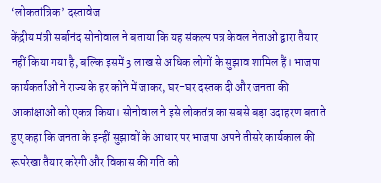‘लोकतांत्रिक’ दस्तावेज
केंद्रीय मंत्री सर्बानंद सोनोवाल ने बताया कि यह संकल्प पत्र केवल नेताओं द्वारा तैयार नहीं किया गया है, बल्कि इसमें 3 लाख से अधिक लोगों के सुझाव शामिल हैं। भाजपा कार्यकर्ताओं ने राज्य के हर कोने में जाकर, घर-घर दस्तक दी और जनता की आकांक्षाओं को एकत्र किया। सोनोवाल ने इसे लोकतंत्र का सबसे बड़ा उदाहरण बताते हुए कहा कि जनता के इन्हीं सुझावों के आधार पर भाजपा अपने तीसरे कार्यकाल की रूपरेखा तैयार करेगी और विकास की गति को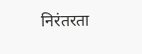निरंतरता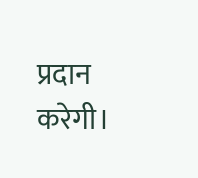प्रदान करेगी।